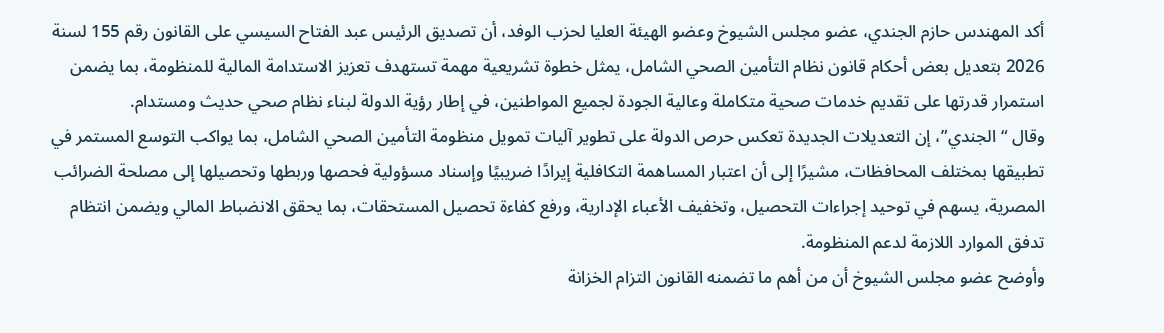أكد المهندس حازم الجندي، عضو مجلس الشيوخ وعضو الهيئة العليا لحزب الوفد، أن تصديق الرئيس عبد الفتاح السيسي على القانون رقم 155 لسنة 2026 بتعديل بعض أحكام قانون نظام التأمين الصحي الشامل، يمثل خطوة تشريعية مهمة تستهدف تعزيز الاستدامة المالية للمنظومة، بما يضمن استمرار قدرتها على تقديم خدمات صحية متكاملة وعالية الجودة لجميع المواطنين، في إطار رؤية الدولة لبناء نظام صحي حديث ومستدام.
وقال “الجندي”، إن التعديلات الجديدة تعكس حرص الدولة على تطوير آليات تمويل منظومة التأمين الصحي الشامل، بما يواكب التوسع المستمر في تطبيقها بمختلف المحافظات، مشيرًا إلى أن اعتبار المساهمة التكافلية إيرادًا ضريبيًا وإسناد مسؤولية فحصها وربطها وتحصيلها إلى مصلحة الضرائب المصرية، يسهم في توحيد إجراءات التحصيل، وتخفيف الأعباء الإدارية، ورفع كفاءة تحصيل المستحقات، بما يحقق الانضباط المالي ويضمن انتظام تدفق الموارد اللازمة لدعم المنظومة.
وأوضح عضو مجلس الشيوخ أن من أهم ما تضمنه القانون التزام الخزانة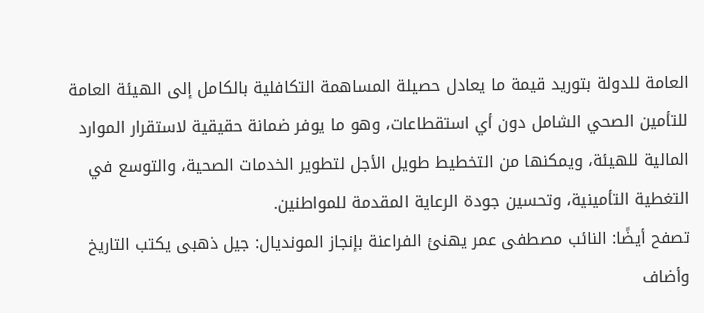العامة للدولة بتوريد قيمة ما يعادل حصيلة المساهمة التكافلية بالكامل إلى الهيئة العامة للتأمين الصحي الشامل دون أي استقطاعات، وهو ما يوفر ضمانة حقيقية لاستقرار الموارد المالية للهيئة، ويمكنها من التخطيط طويل الأجل لتطوير الخدمات الصحية، والتوسع في التغطية التأمينية، وتحسين جودة الرعاية المقدمة للمواطنين.
تصفح أيضًا: النائب مصطفى عمر يهنئ الفراعنة بإنجاز المونديال: جيل ذهبى يكتب التاريخ
وأضاف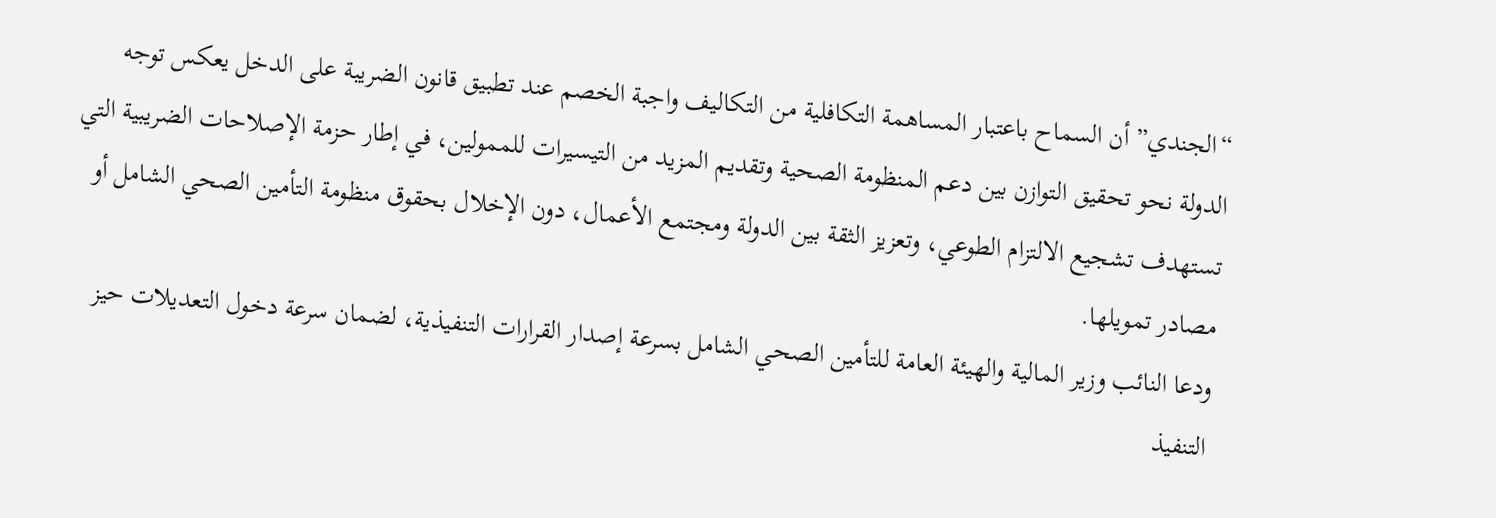“الجندي” أن السماح باعتبار المساهمة التكافلية من التكاليف واجبة الخصم عند تطبيق قانون الضريبة على الدخل يعكس توجه الدولة نحو تحقيق التوازن بين دعم المنظومة الصحية وتقديم المزيد من التيسيرات للممولين، في إطار حزمة الإصلاحات الضريبية التي تستهدف تشجيع الالتزام الطوعي، وتعزيز الثقة بين الدولة ومجتمع الأعمال، دون الإخلال بحقوق منظومة التأمين الصحي الشامل أو مصادر تمويلها.
ودعا النائب وزير المالية والهيئة العامة للتأمين الصحي الشامل بسرعة إصدار القرارات التنفيذية، لضمان سرعة دخول التعديلات حيز التنفيذ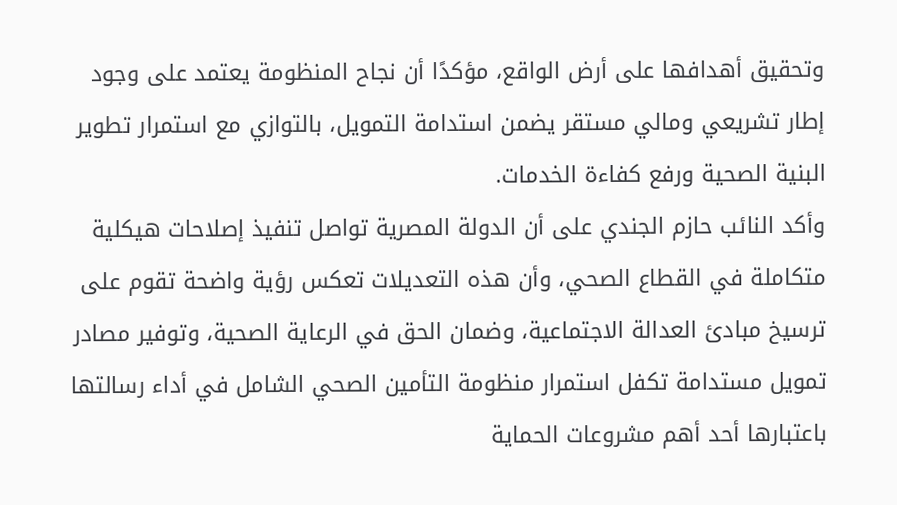وتحقيق أهدافها على أرض الواقع، مؤكدًا أن نجاح المنظومة يعتمد على وجود إطار تشريعي ومالي مستقر يضمن استدامة التمويل، بالتوازي مع استمرار تطوير البنية الصحية ورفع كفاءة الخدمات.
وأكد النائب حازم الجندي على أن الدولة المصرية تواصل تنفيذ إصلاحات هيكلية متكاملة في القطاع الصحي، وأن هذه التعديلات تعكس رؤية واضحة تقوم على ترسيخ مبادئ العدالة الاجتماعية، وضمان الحق في الرعاية الصحية، وتوفير مصادر تمويل مستدامة تكفل استمرار منظومة التأمين الصحي الشامل في أداء رسالتها باعتبارها أحد أهم مشروعات الحماية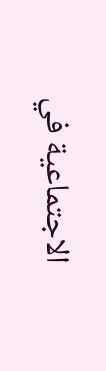الاجتماعية في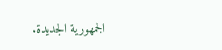الجمهورية الجديدة.